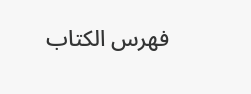فهرس الكتاب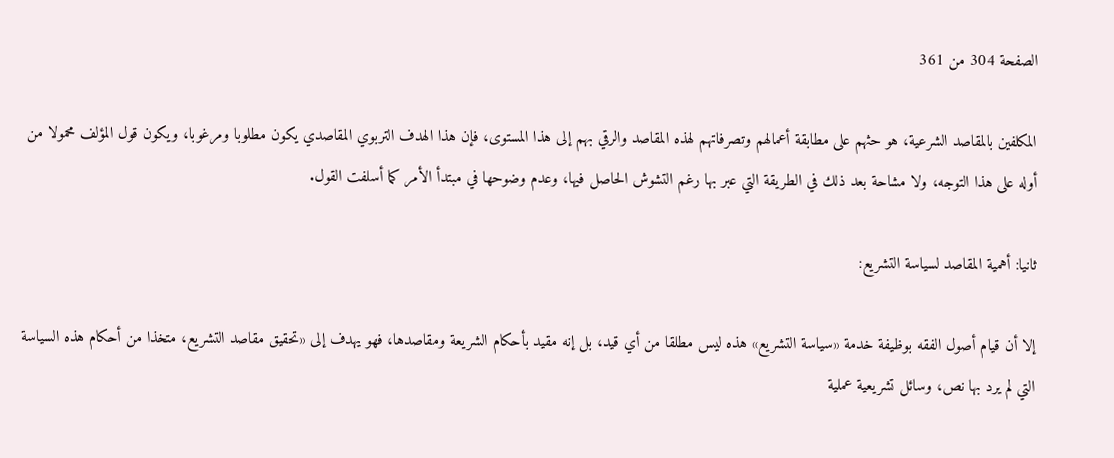الصفحة 304 من 361

المكلفين بالمقاصد الشرعية، هو حثهم على مطابقة أعمالهم وتصرفاتهم لهذه المقاصد والرقي بهم إلى هذا المستوى، فإن هذا الهدف التربوي المقاصدي يكون مطلوبا ومرغوبا، ويكون قول المؤلف محمولا من أوله على هذا التوجه، ولا مشاحة بعد ذلك في الطريقة التي عبر بها رغم التشوش الحاصل فيها، وعدم وضوحها في مبتدأ الأمر كما أسلفت القول.

ثانيا: أهمية المقاصد لسياسة التشريع:

إلا أن قيام أصول الفقه بوظيفة خدمة «سياسة التشريع» هذه ليس مطلقا من أي قيد، بل إنه مقيد بأحكام الشريعة ومقاصدها، فهو يهدف إلى «تحقيق مقاصد التشريع، متخذا من أحكام هذه السياسة التي لم يرد بها نص، وسائل تشريعية عملية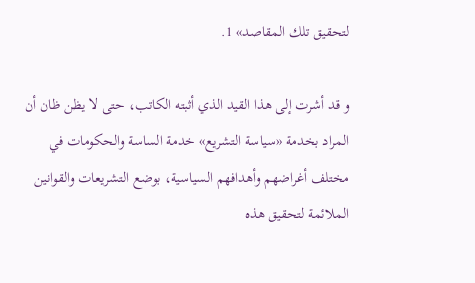لتحقيق تلك المقاصد» 1.

و قد أشرت إلى هذا القيد الذي أثبته الكاتب، حتى لا يظن ظان أن المراد بخدمة «سياسة التشريع» خدمة الساسة والحكومات في مختلف أغراضهم وأهدافهم السياسية، بوضع التشريعات والقوانين الملائمة لتحقيق هذه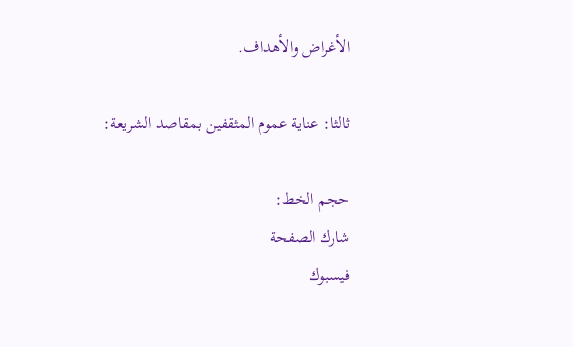الأغراض والأهداف.

ثالثا: عناية عموم المثقفين بمقاصد الشريعة:

حجم الخط:
شارك الصفحة
فيسبوك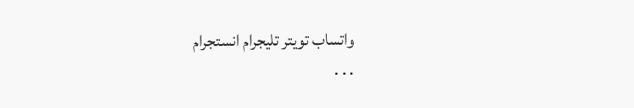واتساب تويتر تليجرام انستجرام
. . .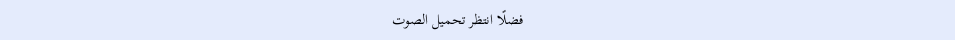فضلًا انتظر تحميل الصوت